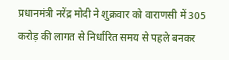प्रधानमंत्री नरेंद्र मोदी ने शुक्रवार को वाराणसी में 305 करोड़ की लागत से निर्धारित समय से पहले बनकर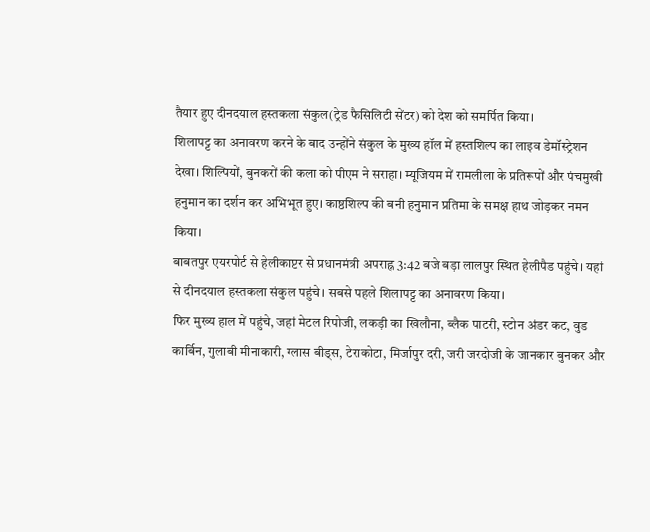तैयार हुए दीनदयाल हस्तकला संकुल(ट्रेड फैसिलिटी सेंटर) को देश को समर्पित किया।
शिलापट्ट का अनावरण करने के बाद उन्होंने संकुल के मुख्य हॉल में हस्तशिल्प का लाइव डेमॉस्ट्रेशन देखा। शिल्पियों, बुनकरों की कला को पीएम ने सराहा। म्यूजियम में रामलीला के प्रतिरूपों और पंचमुखी हनुमान का दर्शन कर अभिभूत हुए। काष्ठशिल्प की बनी हनुमान प्रतिमा के समक्ष हाथ जोड़कर नमन किया।
बाबतपुर एयरपोर्ट से हेलीकाप्टर से प्रधानमंत्री अपराह्न 3:42 बजे बड़ा लालपुर स्थित हेलीपैड पहुंचे। यहां से दीनदयाल हस्तकला संकुल पहुंचे। सबसे पहले शिलापट्ट का अनावरण किया।
फिर मुख्य हाल में पहुंचे, जहां मेटल रिपोजी, लकड़ी का खिलौना, ब्लैक पाटरी, स्टोन अंडर कट, वुड कार्बिन, गुलाबी मीनाकारी, ग्लास बीड्स, टेराकोटा, मिर्जापुर दरी, जरी जरदोजी के जानकार बुनकर और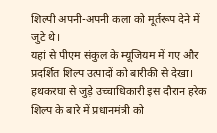शिल्पी अपनी-अपनी कला को मूर्तरूप देने में जुटे थे।
यहां से पीएम संकुल के म्यूजियम में गए और प्रदर्शित शिल्प उत्पादों को बारीकी से देखा। हथकरघा से जुड़े उच्चाधिकारी इस दौरान हरेक शिल्प के बारे में प्रधानमंत्री को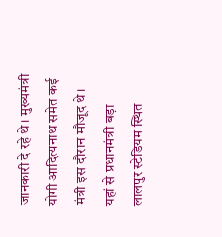जानकारी दे रहे थे। मुख्यमंत्री योगी आदित्यनाथ समेत कई मंत्री इस दौरान मौजूद थे।
यहां से प्रधानमंत्री बड़ा लालपुर स्टेडियम स्थित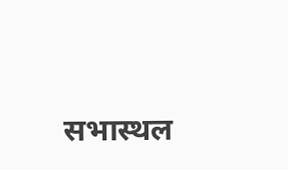सभास्थल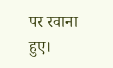पर रवाना हुए।